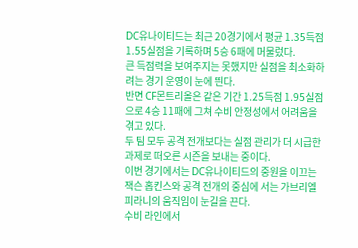DC유나이티드는 최근 20경기에서 평균 1.35득점 1.55실점을 기록하며 5승 6패에 머물렀다.
큰 득점력을 보여주지는 못했지만 실점을 최소화하려는 경기 운영이 눈에 띈다.
반면 CF몬트리올은 같은 기간 1.25득점 1.95실점으로 4승 11패에 그쳐 수비 안정성에서 어려움을 겪고 있다.
두 팀 모두 공격 전개보다는 실점 관리가 더 시급한 과제로 떠오른 시즌을 보내는 중이다.
이번 경기에서는 DC유나이티드의 중원을 이끄는 잭슨 홉킨스와 공격 전개의 중심에 서는 가브리엘 피라니의 움직임이 눈길을 끈다.
수비 라인에서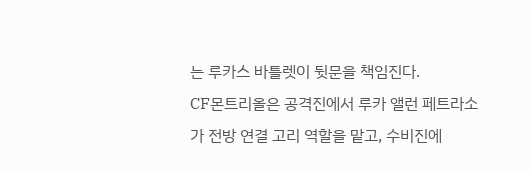는 루카스 바틀렛이 뒷문을 책임진다.
CF몬트리올은 공격진에서 루카 앨런 페트라소가 전방 연결 고리 역할을 맡고, 수비진에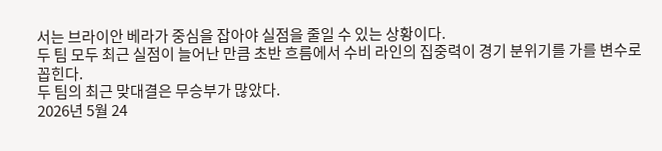서는 브라이안 베라가 중심을 잡아야 실점을 줄일 수 있는 상황이다.
두 팀 모두 최근 실점이 늘어난 만큼 초반 흐름에서 수비 라인의 집중력이 경기 분위기를 가를 변수로 꼽힌다.
두 팀의 최근 맞대결은 무승부가 많았다.
2026년 5월 24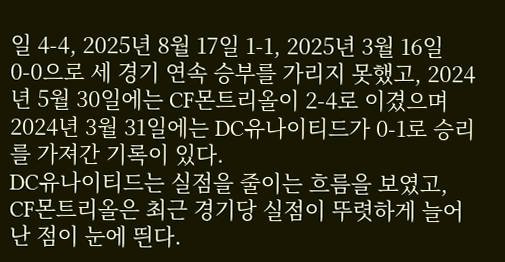일 4-4, 2025년 8월 17일 1-1, 2025년 3월 16일 0-0으로 세 경기 연속 승부를 가리지 못했고, 2024년 5월 30일에는 CF몬트리올이 2-4로 이겼으며 2024년 3월 31일에는 DC유나이티드가 0-1로 승리를 가져간 기록이 있다.
DC유나이티드는 실점을 줄이는 흐름을 보였고, CF몬트리올은 최근 경기당 실점이 뚜렷하게 늘어난 점이 눈에 띈다.